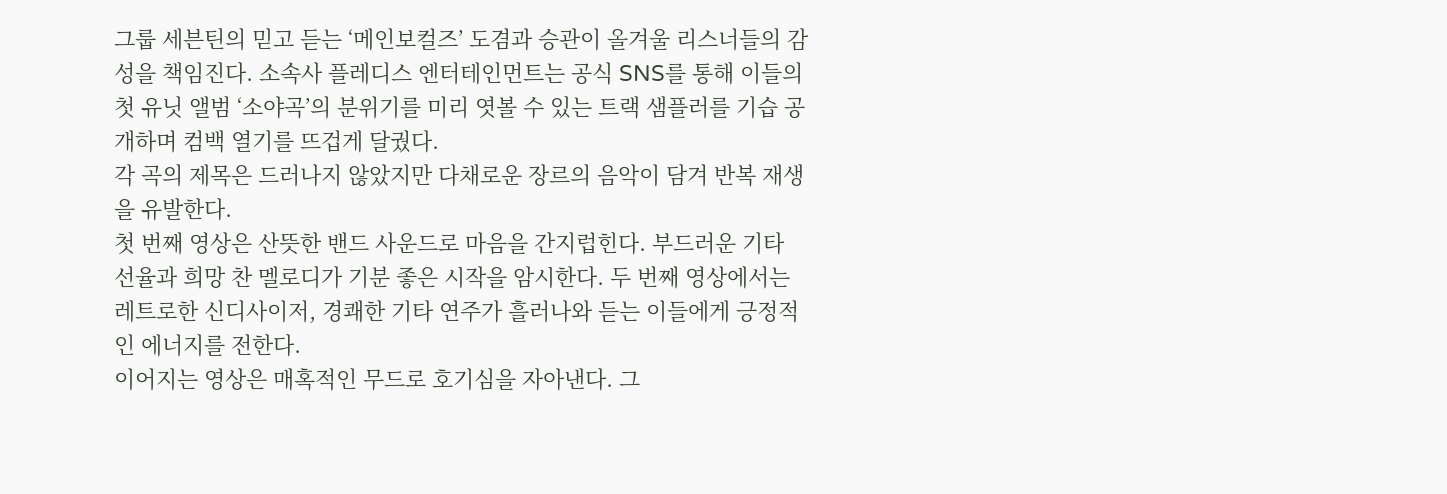그룹 세븐틴의 믿고 듣는 ‘메인보컬즈’ 도겸과 승관이 올겨울 리스너들의 감성을 책임진다. 소속사 플레디스 엔터테인먼트는 공식 SNS를 통해 이들의 첫 유닛 앨범 ‘소야곡’의 분위기를 미리 엿볼 수 있는 트랙 샘플러를 기습 공개하며 컴백 열기를 뜨겁게 달궜다.
각 곡의 제목은 드러나지 않았지만 다채로운 장르의 음악이 담겨 반복 재생을 유발한다.
첫 번째 영상은 산뜻한 밴드 사운드로 마음을 간지럽힌다. 부드러운 기타 선율과 희망 찬 멜로디가 기분 좋은 시작을 암시한다. 두 번째 영상에서는 레트로한 신디사이저, 경쾌한 기타 연주가 흘러나와 듣는 이들에게 긍정적인 에너지를 전한다.
이어지는 영상은 매혹적인 무드로 호기심을 자아낸다. 그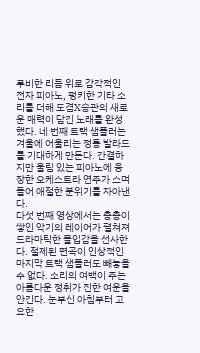루비한 리듬 위로 감각적인 전자 피아노, 펑키한 기타 소리를 더해 도겸X승관의 새로운 매력이 담긴 노래를 완성했다. 네 번째 트랙 샘플러는 겨울에 어울리는 정통 발라드를 기대하게 만든다. 간결하지만 울림 있는 피아노에 웅장한 오케스트라 연주가 스며들어 애절한 분위기를 자아낸다.
다섯 번째 영상에서는 층층이 쌓인 악기의 레이어가 펼쳐져 드라마틱한 몰입감을 선사한다. 절제된 편곡이 인상적인 마지막 트랙 샘플러도 빼놓을 수 없다. 소리의 여백이 주는 아름다운 정취가 진한 여운을 안긴다. 눈부신 아침부터 고요한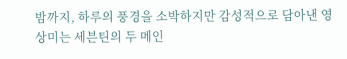밤까지, 하루의 풍경을 소박하지만 감성적으로 담아낸 영상미는 세븐틴의 두 메인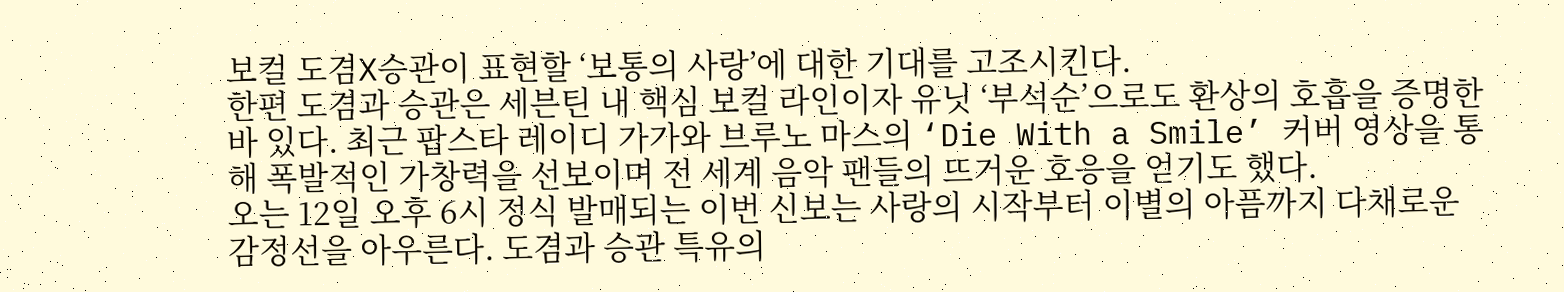보컬 도겸X승관이 표현할 ‘보통의 사랑’에 대한 기대를 고조시킨다.
한편 도겸과 승관은 세븐틴 내 핵심 보컬 라인이자 유닛 ‘부석순’으로도 환상의 호흡을 증명한 바 있다. 최근 팝스타 레이디 가가와 브루노 마스의 ‘Die With a Smile’ 커버 영상을 통해 폭발적인 가창력을 선보이며 전 세계 음악 팬들의 뜨거운 호응을 얻기도 했다.
오는 12일 오후 6시 정식 발매되는 이번 신보는 사랑의 시작부터 이별의 아픔까지 다채로운 감정선을 아우른다. 도겸과 승관 특유의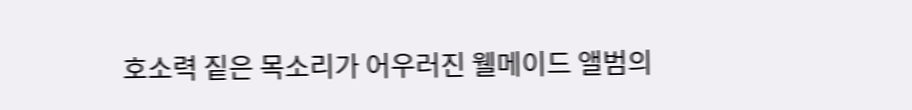호소력 짙은 목소리가 어우러진 웰메이드 앨범의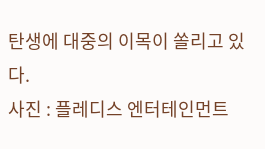탄생에 대중의 이목이 쏠리고 있다.
사진 : 플레디스 엔터테인먼트